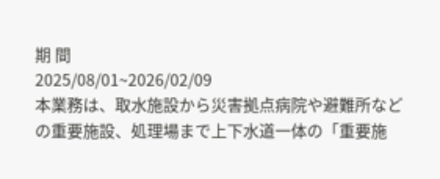期 間
2025/08/01~2026/02/09
本業務は、取水施設から災害拠点病院や避難所などの重要施設、処理場まで上下水道一体の「重要施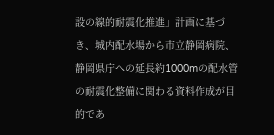設の線的耐震化推進」計画に基づき、城内配水場から市立静岡病院、静岡県庁への延長約1000mの配水管の耐震化整備に関わる資料作成が目的であ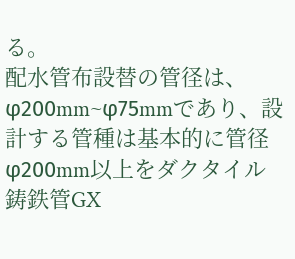る。
配水管布設替の管径は、φ200mm~φ75mmであり、設計する管種は基本的に管径φ200mm以上をダクタイル鋳鉄管GX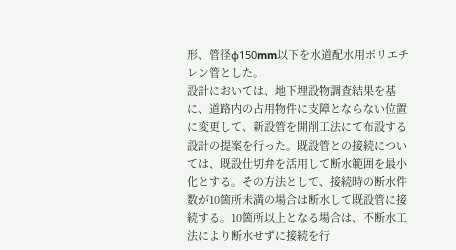形、管径φ150mm以下を水道配水用ポリエチレン管とした。
設計においては、地下埋設物調査結果を基に、道路内の占用物件に支障とならない位置に変更して、新設管を開削工法にて布設する設計の提案を行った。既設管との接続については、既設仕切弁を活用して断水範囲を最小化とする。その方法として、接続時の断水件数が10箇所未満の場合は断水して既設管に接続する。10箇所以上となる場合は、不断水工法により断水せずに接続を行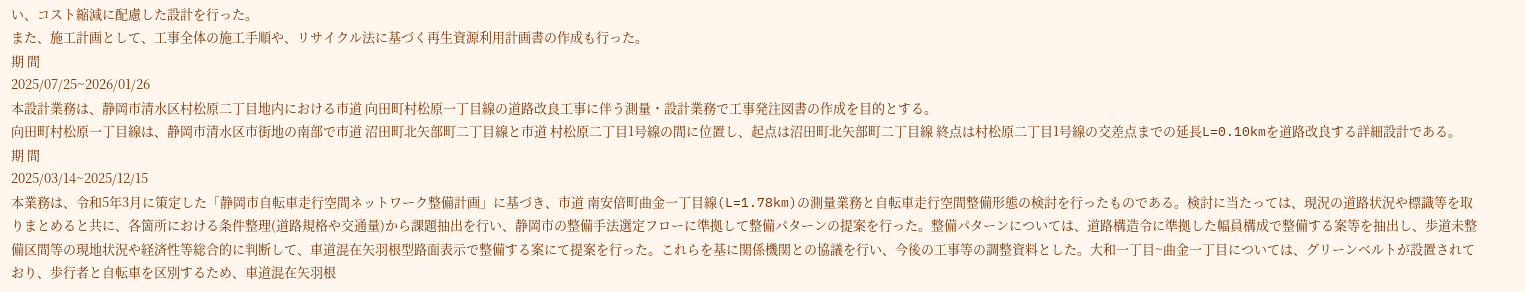い、コスト縮減に配慮した設計を行った。
また、施工計画として、工事全体の施工手順や、リサイクル法に基づく再生資源利用計画書の作成も行った。
期 間
2025/07/25~2026/01/26
本設計業務は、静岡市清水区村松原二丁目地内における市道 向田町村松原一丁目線の道路改良工事に伴う測量・設計業務で工事発注図書の作成を目的とする。
向田町村松原一丁目線は、静岡市清水区市街地の南部で市道 沼田町北矢部町二丁目線と市道 村松原二丁目1号線の間に位置し、起点は沼田町北矢部町二丁目線 終点は村松原二丁目1号線の交差点までの延長L=0.10kmを道路改良する詳細設計である。
期 間
2025/03/14~2025/12/15
本業務は、令和5年3月に策定した「静岡市自転車走行空間ネットワーク整備計画」に基づき、市道 南安倍町曲金一丁目線(L=1.78km)の測量業務と自転車走行空間整備形態の検討を行ったものである。検討に当たっては、現況の道路状況や標識等を取りまとめると共に、各箇所における条件整理(道路規格や交通量)から課題抽出を行い、静岡市の整備手法選定フローに準拠して整備パターンの提案を行った。整備パターンについては、道路構造令に準拠した幅員構成で整備する案等を抽出し、歩道未整備区間等の現地状況や経済性等総合的に判断して、車道混在矢羽根型路面表示で整備する案にて提案を行った。これらを基に関係機関との協議を行い、今後の工事等の調整資料とした。大和一丁目~曲金一丁目については、グリーンベルトが設置されており、歩行者と自転車を区別するため、車道混在矢羽根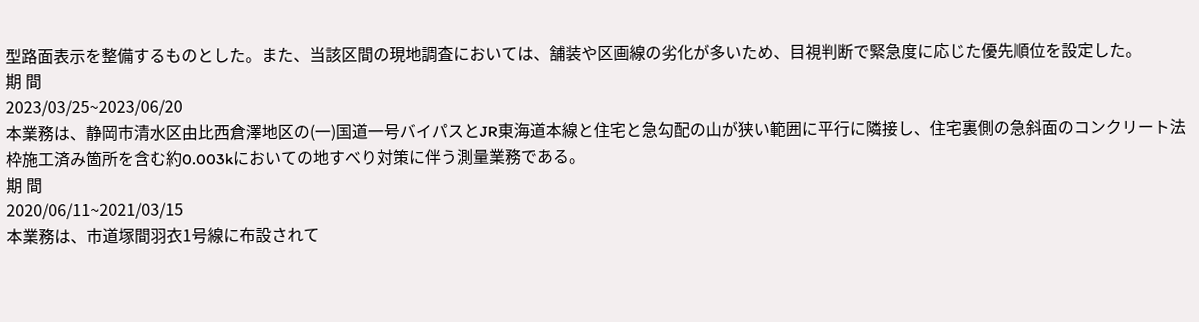型路面表示を整備するものとした。また、当該区間の現地調査においては、舗装や区画線の劣化が多いため、目視判断で緊急度に応じた優先順位を設定した。
期 間
2023/03/25~2023/06/20
本業務は、静岡市清水区由比西倉澤地区の(一)国道一号バイパスとJR東海道本線と住宅と急勾配の山が狭い範囲に平行に隣接し、住宅裏側の急斜面のコンクリート法枠施工済み箇所を含む約0.003kにおいての地すべり対策に伴う測量業務である。
期 間
2020/06/11~2021/03/15
本業務は、市道塚間羽衣1号線に布設されて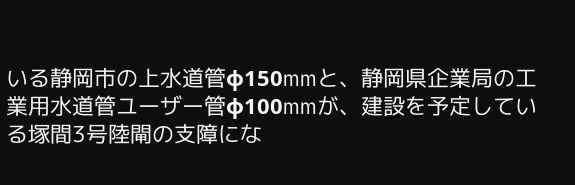いる静岡市の上水道管φ150mmと、静岡県企業局の工業用水道管ユーザー管φ100mmが、建設を予定している塚間3号陸閘の支障にな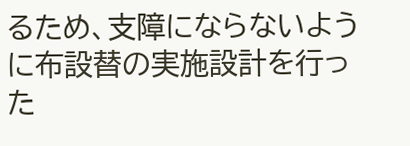るため、支障にならないように布設替の実施設計を行った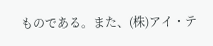ものである。また、(株)アイ・テ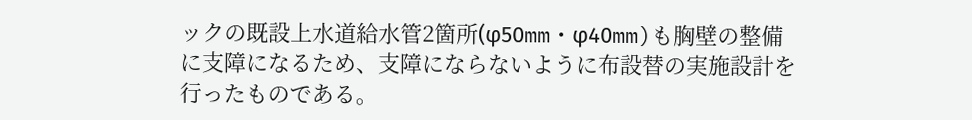ックの既設上水道給水管2箇所(φ50mm・φ40mm)も胸壁の整備に支障になるため、支障にならないように布設替の実施設計を行ったものである。